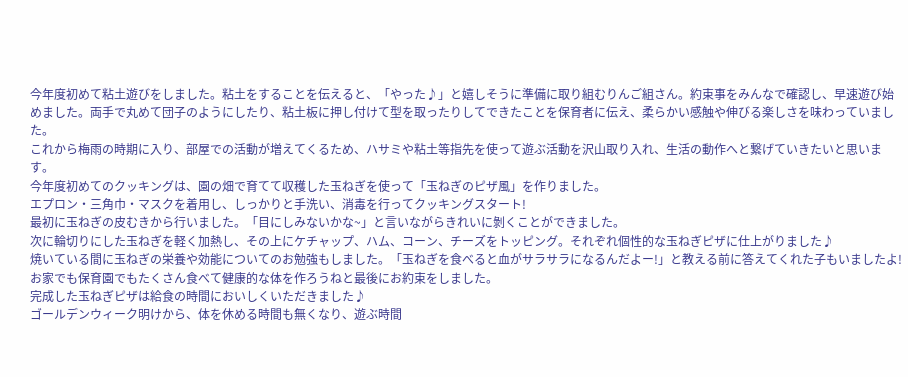今年度初めて粘土遊びをしました。粘土をすることを伝えると、「やった♪」と嬉しそうに準備に取り組むりんご組さん。約束事をみんなで確認し、早速遊び始めました。両手で丸めて団子のようにしたり、粘土板に押し付けて型を取ったりしてできたことを保育者に伝え、柔らかい感触や伸びる楽しさを味わっていました。
これから梅雨の時期に入り、部屋での活動が増えてくるため、ハサミや粘土等指先を使って遊ぶ活動を沢山取り入れ、生活の動作へと繋げていきたいと思います。
今年度初めてのクッキングは、園の畑で育てて収穫した玉ねぎを使って「玉ねぎのピザ風」を作りました。
エプロン・三角巾・マスクを着用し、しっかりと手洗い、消毒を行ってクッキングスタート!
最初に玉ねぎの皮むきから行いました。「目にしみないかな~」と言いながらきれいに剝くことができました。
次に輪切りにした玉ねぎを軽く加熱し、その上にケチャップ、ハム、コーン、チーズをトッピング。それぞれ個性的な玉ねぎピザに仕上がりました♪
焼いている間に玉ねぎの栄養や効能についてのお勉強もしました。「玉ねぎを食べると血がサラサラになるんだよー!」と教える前に答えてくれた子もいましたよ!お家でも保育園でもたくさん食べて健康的な体を作ろうねと最後にお約束をしました。
完成した玉ねぎピザは給食の時間においしくいただきました♪
ゴールデンウィーク明けから、体を休める時間も無くなり、遊ぶ時間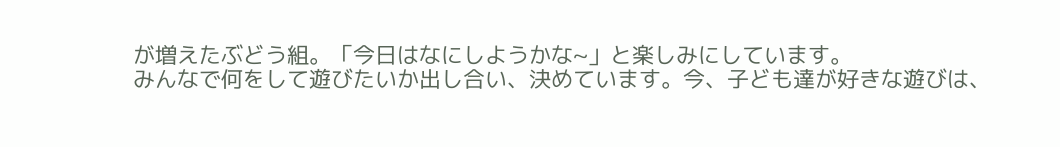が増えたぶどう組。「今日はなにしようかな~」と楽しみにしています。
みんなで何をして遊びたいか出し合い、決めています。今、子ども達が好きな遊びは、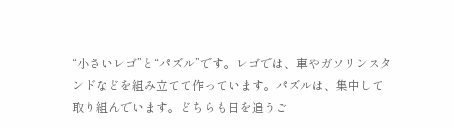“小さいレゴ”と“パズル”です。レゴでは、車やガソリンスタンドなどを組み立てて作っています。パズルは、集中して取り組んでいます。どちらも日を追うご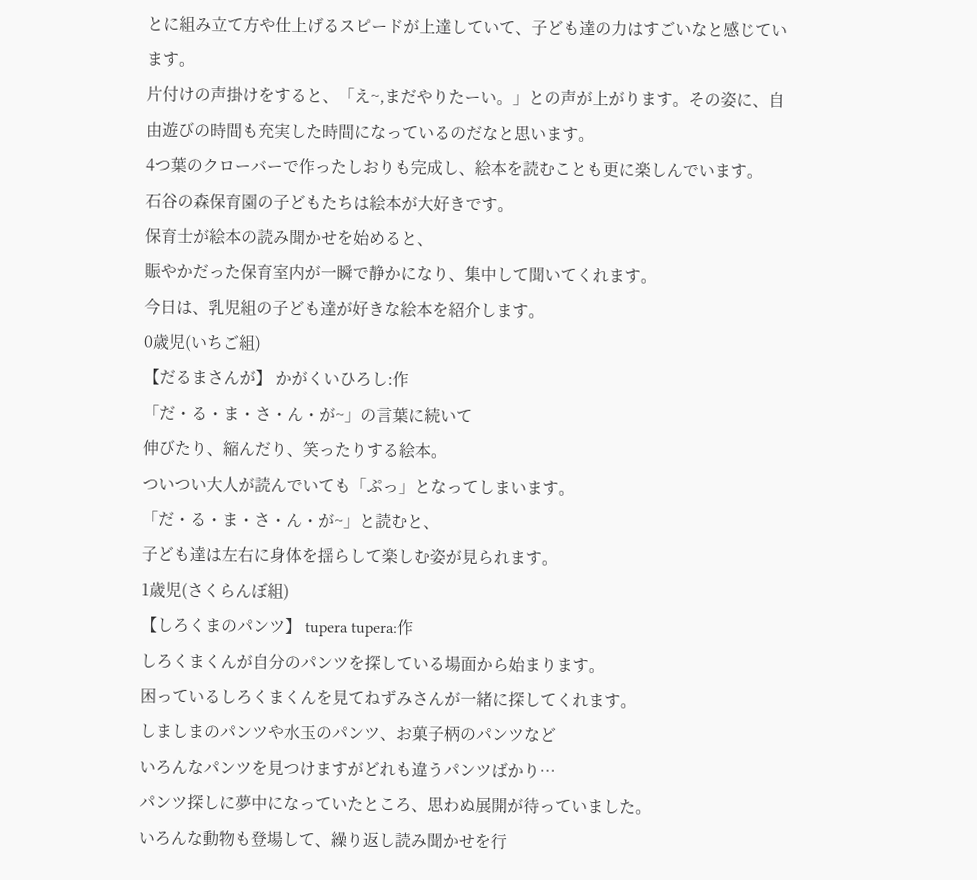とに組み立て方や仕上げるスピードが上達していて、子ども達の力はすごいなと感じています。
片付けの声掛けをすると、「え~,まだやりたーい。」との声が上がります。その姿に、自由遊びの時間も充実した時間になっているのだなと思います。
4つ葉のクローバーで作ったしおりも完成し、絵本を読むことも更に楽しんでいます。
石谷の森保育園の子どもたちは絵本が大好きです。
保育士が絵本の読み聞かせを始めると、
賑やかだった保育室内が一瞬で静かになり、集中して聞いてくれます。
今日は、乳児組の子ども達が好きな絵本を紹介します。
0歳児(いちご組)
【だるまさんが】 かがくいひろし:作
「だ・る・ま・さ・ん・が~」の言葉に続いて
伸びたり、縮んだり、笑ったりする絵本。
ついつい大人が読んでいても「ぷっ」となってしまいます。
「だ・る・ま・さ・ん・が~」と読むと、
子ども達は左右に身体を揺らして楽しむ姿が見られます。
1歳児(さくらんぼ組)
【しろくまのパンツ】 tupera tupera:作
しろくまくんが自分のパンツを探している場面から始まります。
困っているしろくまくんを見てねずみさんが一緒に探してくれます。
しましまのパンツや水玉のパンツ、お菓子柄のパンツなど
いろんなパンツを見つけますがどれも違うパンツばかり…
パンツ探しに夢中になっていたところ、思わぬ展開が待っていました。
いろんな動物も登場して、繰り返し読み聞かせを行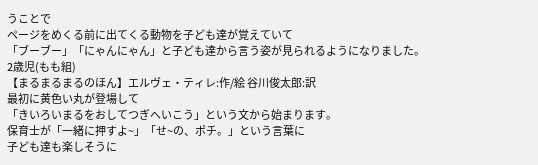うことで
ページをめくる前に出てくる動物を子ども達が覚えていて
「ブーブー」「にゃんにゃん」と子ども達から言う姿が見られるようになりました。
2歳児(もも組)
【まるまるまるのほん】エルヴェ・ティレ:作/絵 谷川俊太郎:訳
最初に黄色い丸が登場して
「きいろいまるをおしてつぎへいこう」という文から始まります。
保育士が「一緒に押すよ~」「せ~の、ポチ。」という言葉に
子ども達も楽しそうに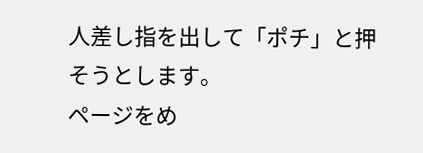人差し指を出して「ポチ」と押そうとします。
ページをめ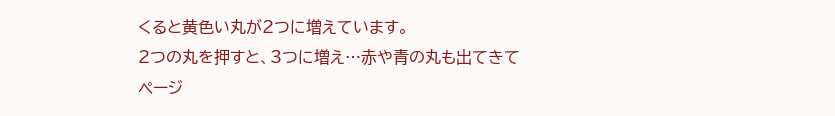くると黄色い丸が2つに増えています。
2つの丸を押すと、3つに増え…赤や青の丸も出てきて
ページ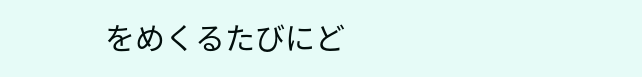をめくるたびにど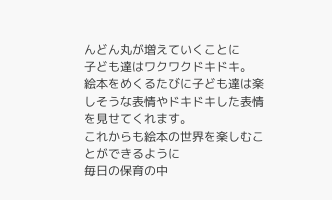んどん丸が増えていくことに
子ども達はワクワクドキドキ。
絵本をめくるたびに子ども達は楽しそうな表情やドキドキした表情を見せてくれます。
これからも絵本の世界を楽しむことができるように
毎日の保育の中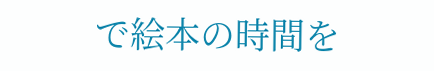で絵本の時間を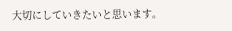大切にしていきたいと思います。